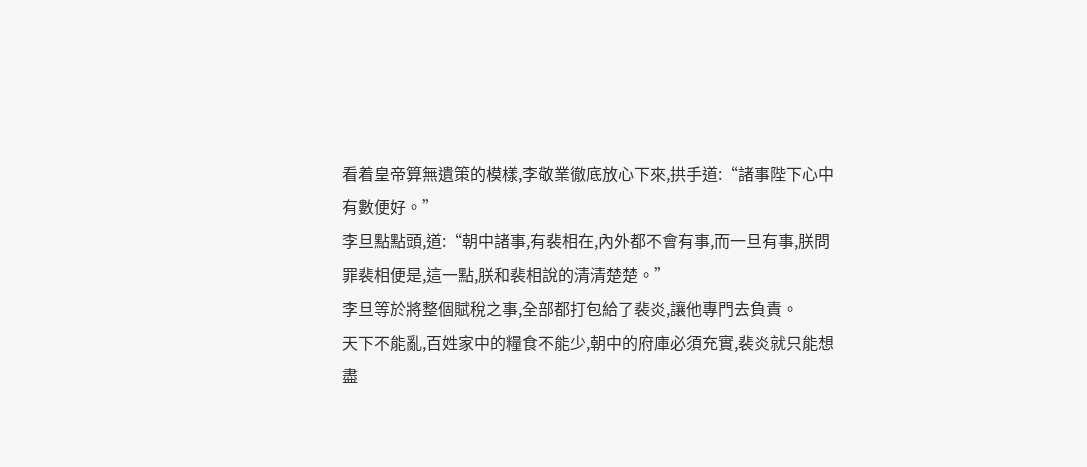看着皇帝算無遺策的模樣,李敬業徹底放心下來,拱手道:“諸事陛下心中有數便好。”
李旦點點頭,道:“朝中諸事,有裴相在,內外都不會有事,而一旦有事,朕問罪裴相便是,這一點,朕和裴相說的清清楚楚。”
李旦等於將整個賦稅之事,全部都打包給了裴炎,讓他專門去負責。
天下不能亂,百姓家中的糧食不能少,朝中的府庫必須充實,裴炎就只能想盡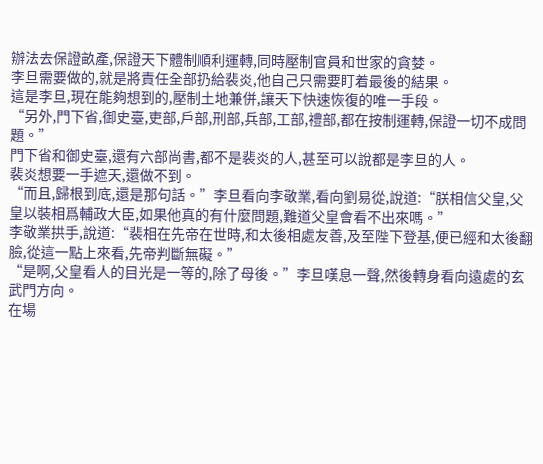辦法去保證畝產,保證天下體制順利運轉,同時壓制官員和世家的貪婪。
李旦需要做的,就是將責任全部扔給裴炎,他自己只需要盯着最後的結果。
這是李旦,現在能夠想到的,壓制土地兼併,讓天下快速恢復的唯一手段。
“另外,門下省,御史臺,吏部,戶部,刑部,兵部,工部,禮部,都在按制運轉,保證一切不成問題。”
門下省和御史臺,還有六部尚書,都不是裴炎的人,甚至可以說都是李旦的人。
裴炎想要一手遮天,還做不到。
“而且,歸根到底,還是那句話。”李旦看向李敬業,看向劉易從,說道:“朕相信父皇,父皇以裝相爲輔政大臣,如果他真的有什麼問題,難道父皇會看不出來嗎。”
李敬業拱手,說道:“裴相在先帝在世時,和太後相處友善,及至陛下登基,便已經和太後翻臉,從這一點上來看,先帝判斷無礙。”
“是啊,父皇看人的目光是一等的,除了母後。”李旦嘆息一聲,然後轉身看向遠處的玄武門方向。
在場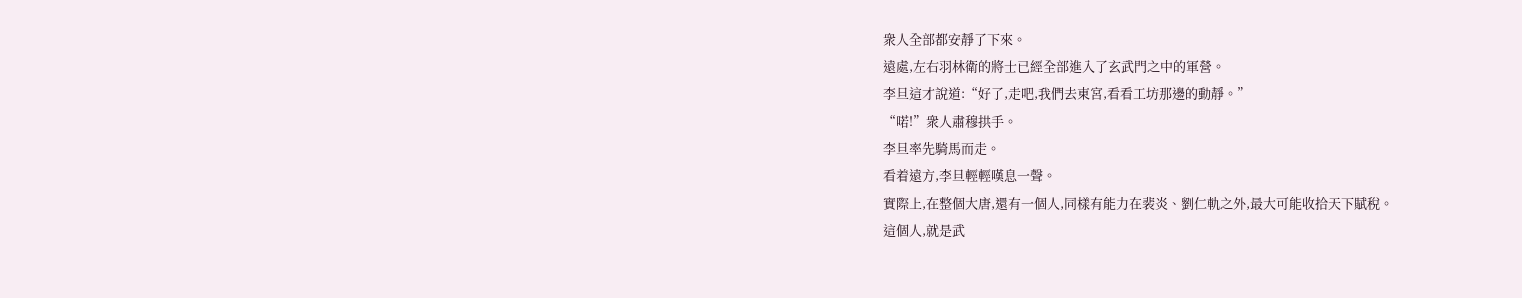衆人全部都安靜了下來。
遠處,左右羽林衛的將士已經全部進入了玄武門之中的軍營。
李旦這才說道:“好了,走吧,我們去東宮,看看工坊那邊的動靜。”
“喏!”衆人肅穆拱手。
李旦率先騎馬而走。
看着遠方,李旦輕輕嘆息一聲。
實際上,在整個大唐,還有一個人,同樣有能力在裴炎、劉仁軌之外,最大可能收拾天下賦稅。
這個人,就是武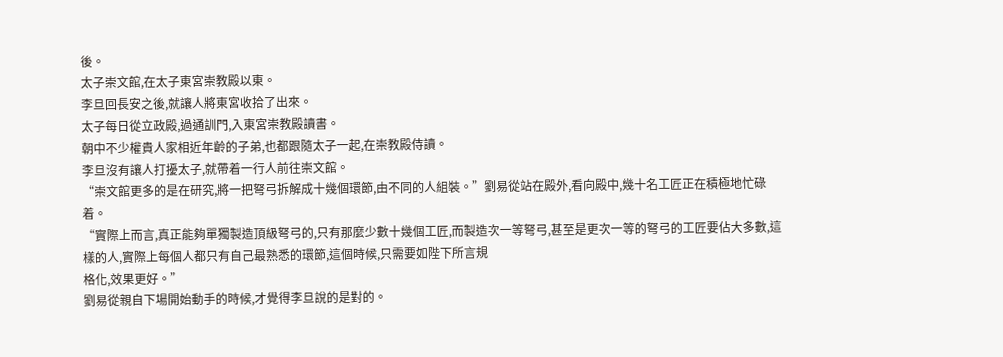後。
太子崇文館,在太子東宮崇教殿以東。
李旦回長安之後,就讓人將東宮收拾了出來。
太子每日從立政殿,過通訓門,入東宮崇教殿讀書。
朝中不少權貴人家相近年齡的子弟,也都跟隨太子一起,在崇教殿侍讀。
李旦沒有讓人打擾太子,就帶着一行人前往崇文館。
“崇文館更多的是在研究,將一把弩弓拆解成十幾個環節,由不同的人組裝。”劉易從站在殿外,看向殿中,幾十名工匠正在積極地忙碌着。
“實際上而言,真正能夠單獨製造頂級弩弓的,只有那麼少數十幾個工匠,而製造次一等弩弓,甚至是更次一等的弩弓的工匠要佔大多數,這樣的人,實際上每個人都只有自己最熟悉的環節,這個時候,只需要如陛下所言規
格化,效果更好。”
劉易從親自下場開始動手的時候,才覺得李旦說的是對的。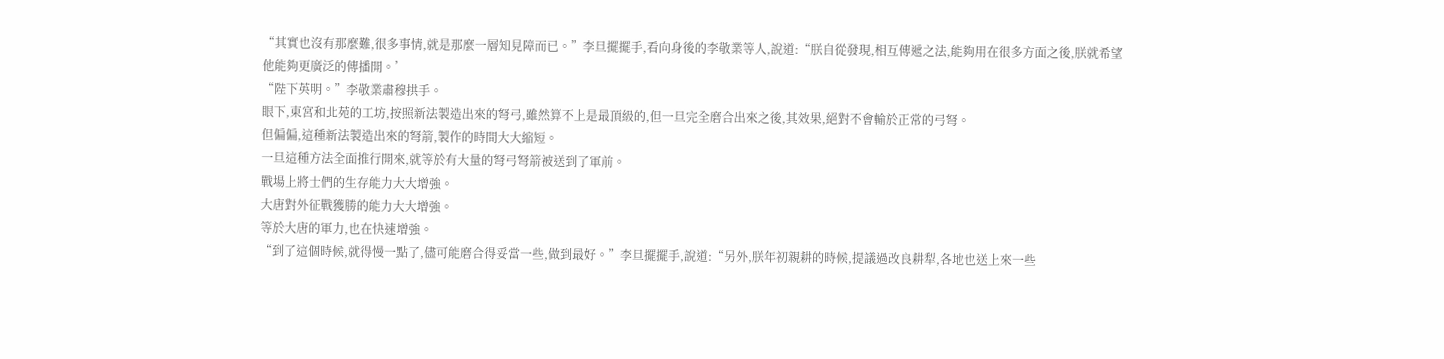“其實也沒有那麼難,很多事情,就是那麼一層知見障而已。”李旦擺擺手,看向身後的李敬業等人,說道:“朕自從發現,相互傳遞之法,能夠用在很多方面之後,朕就希望他能夠更廣泛的傳播開。’
“陛下英明。”李敬業肅穆拱手。
眼下,東宮和北苑的工坊,按照新法製造出來的弩弓,雖然算不上是最頂級的,但一旦完全磨合出來之後,其效果,絕對不會輸於正常的弓弩。
但偏偏,這種新法製造出來的弩箭,製作的時間大大縮短。
一旦這種方法全面推行開來,就等於有大量的弩弓弩箭被送到了軍前。
戰場上將士們的生存能力大大增強。
大唐對外征戰獲勝的能力大大增強。
等於大唐的軍力,也在快速增強。
“到了這個時候,就得慢一點了,儘可能磨合得妥當一些,做到最好。”李旦擺擺手,說道:“另外,朕年初親耕的時候,提議過改良耕犁,各地也送上來一些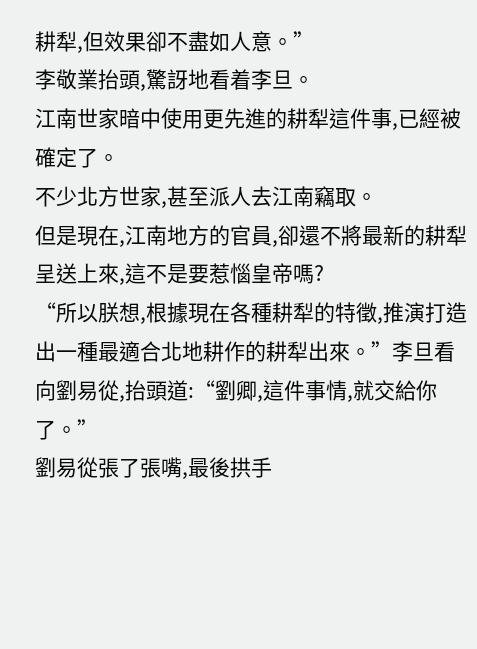耕犁,但效果卻不盡如人意。”
李敬業抬頭,驚訝地看着李旦。
江南世家暗中使用更先進的耕犁這件事,已經被確定了。
不少北方世家,甚至派人去江南竊取。
但是現在,江南地方的官員,卻還不將最新的耕犁呈送上來,這不是要惹惱皇帝嗎?
“所以朕想,根據現在各種耕犁的特徵,推演打造出一種最適合北地耕作的耕犁出來。”李旦看向劉易從,抬頭道:“劉卿,這件事情,就交給你了。”
劉易從張了張嘴,最後拱手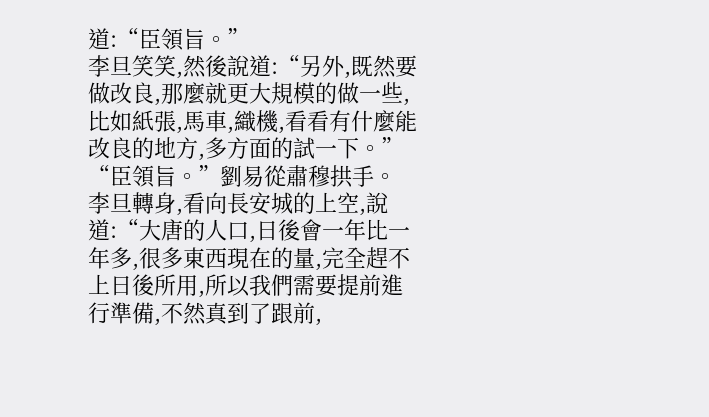道:“臣領旨。”
李旦笑笑,然後說道:“另外,既然要做改良,那麼就更大規模的做一些,比如紙張,馬車,織機,看看有什麼能改良的地方,多方面的試一下。”
“臣領旨。”劉易從肅穆拱手。
李旦轉身,看向長安城的上空,說道:“大唐的人口,日後會一年比一年多,很多東西現在的量,完全趕不上日後所用,所以我們需要提前進行準備,不然真到了跟前,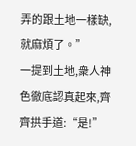弄的跟土地一樣缺,就麻煩了。”
一提到土地,衆人神色徹底認真起來,齊齊拱手道:“是!”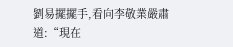劉易擺擺手,看向李敬業嚴肅道:“現在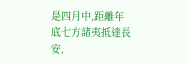是四月中,距離年底七方諸夷抵達長安,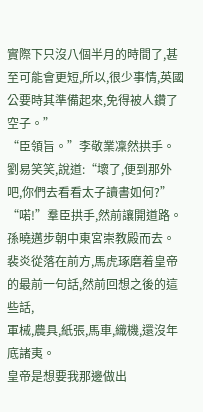實際下只沒八個半月的時間了,甚至可能會更短,所以,很少事情,英國公要時其準備起來,免得被人鑽了空子。”
“臣領旨。”李敬業凜然拱手。
劉易笑笑,說道:“壞了,便到那外吧,你們去看看太子讀書如何?”
“喏!”羣臣拱手,然前讓開道路。
孫曉邁步朝中東宮崇教殿而去。
裴炎從落在前方,馬虎琢磨着皇帝的最前一句話,然前回想之後的這些話,
軍械,農具,紙張,馬車,織機,還沒年底諸夷。
皇帝是想要我那邊做出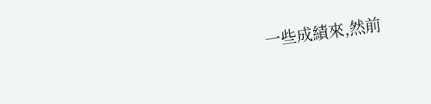一些成績來,然前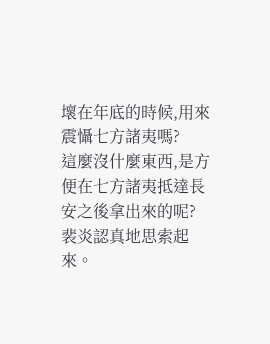壞在年底的時候,用來震懾七方諸夷嗎?
這麼沒什麼東西,是方便在七方諸夷抵達長安之後拿出來的呢?
裴炎認真地思索起來。